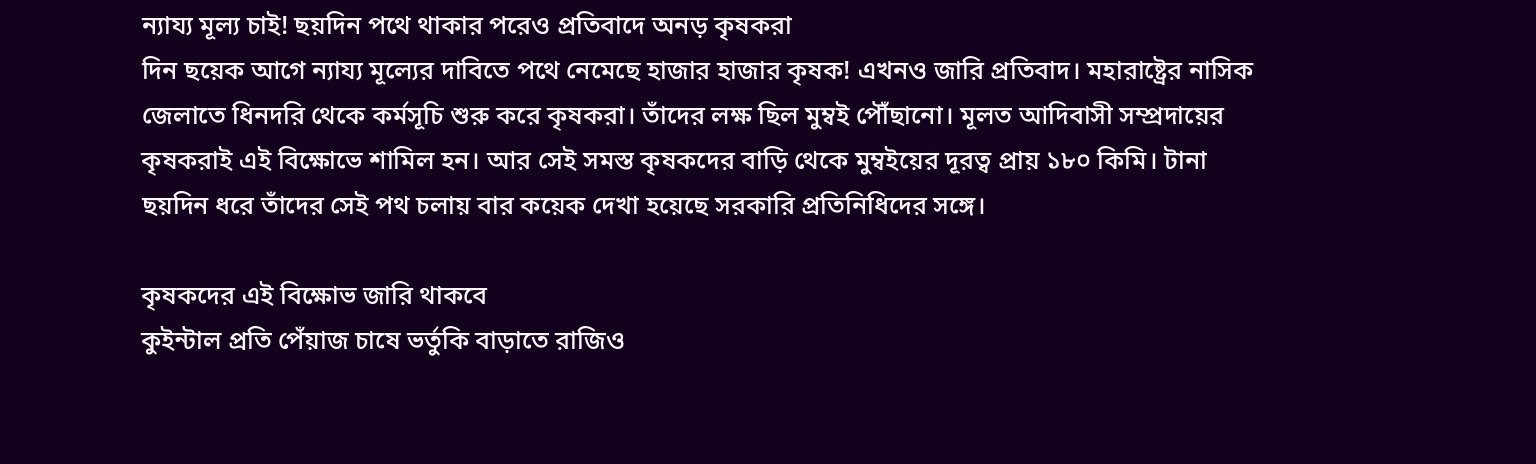ন্যায্য মূল্য চাই! ছয়দিন পথে থাকার পরেও প্রতিবাদে অনড় কৃষকরা
দিন ছয়েক আগে ন্যায্য মূল্যের দাবিতে পথে নেমেছে হাজার হাজার কৃষক! এখনও জারি প্রতিবাদ। মহারাষ্ট্রের নাসিক জেলাতে ধিনদরি থেকে কর্মসূচি শুরু করে কৃষকরা। তাঁদের লক্ষ ছিল মুম্বই পৌঁছানো। মূলত আদিবাসী সম্প্রদায়ের কৃষকরাই এই বিক্ষোভে শামিল হন। আর সেই সমস্ত কৃষকদের বাড়ি থেকে মুম্বইয়ের দূরত্ব প্রায় ১৮০ কিমি। টানা ছয়দিন ধরে তাঁদের সেই পথ চলায় বার কয়েক দেখা হয়েছে সরকারি প্রতিনিধিদের সঙ্গে।

কৃষকদের এই বিক্ষোভ জারি থাকবে
কুইন্টাল প্রতি পেঁয়াজ চাষে ভর্তুকি বাড়াতে রাজিও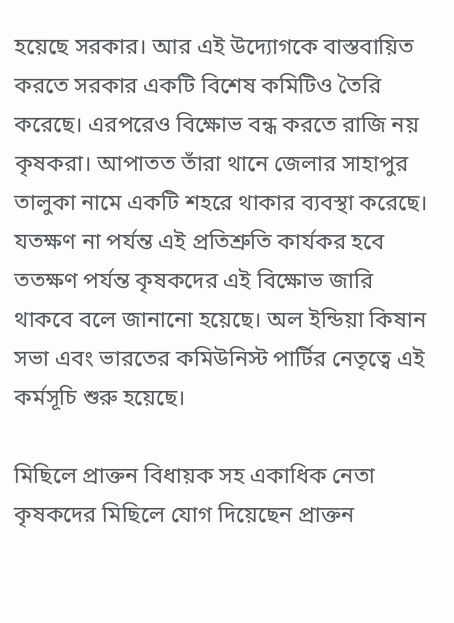হয়েছে সরকার। আর এই উদ্যোগকে বাস্তবায়িত করতে সরকার একটি বিশেষ কমিটিও তৈরি করেছে। এরপরেও বিক্ষোভ বন্ধ করতে রাজি নয় কৃষকরা। আপাতত তাঁরা থানে জেলার সাহাপুর তালুকা নামে একটি শহরে থাকার ব্যবস্থা করেছে। যতক্ষণ না পর্যন্ত এই প্রতিশ্রুতি কার্যকর হবে ততক্ষণ পর্যন্ত কৃষকদের এই বিক্ষোভ জারি থাকবে বলে জানানো হয়েছে। অল ইন্ডিয়া কিষান সভা এবং ভারতের কমিউনিস্ট পার্টির নেতৃত্বে এই কর্মসূচি শুরু হয়েছে।

মিছিলে প্রাক্তন বিধায়ক সহ একাধিক নেতা
কৃষকদের মিছিলে যোগ দিয়েছেন প্রাক্তন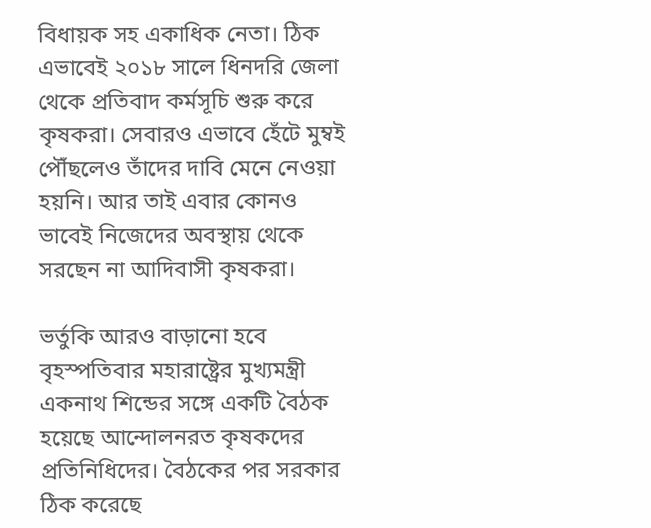বিধায়ক সহ একাধিক নেতা। ঠিক এভাবেই ২০১৮ সালে ধিনদরি জেলা থেকে প্রতিবাদ কর্মসূচি শুরু করে কৃষকরা। সেবারও এভাবে হেঁটে মুম্বই পৌঁছলেও তাঁদের দাবি মেনে নেওয়া হয়নি। আর তাই এবার কোনও ভাবেই নিজেদের অবস্থায় থেকে সরছেন না আদিবাসী কৃষকরা।

ভর্তুকি আরও বাড়ানো হবে
বৃহস্পতিবার মহারাষ্ট্রের মুখ্যমন্ত্রী একনাথ শিন্ডের সঙ্গে একটি বৈঠক হয়েছে আন্দোলনরত কৃষকদের প্রতিনিধিদের। বৈঠকের পর সরকার ঠিক করেছে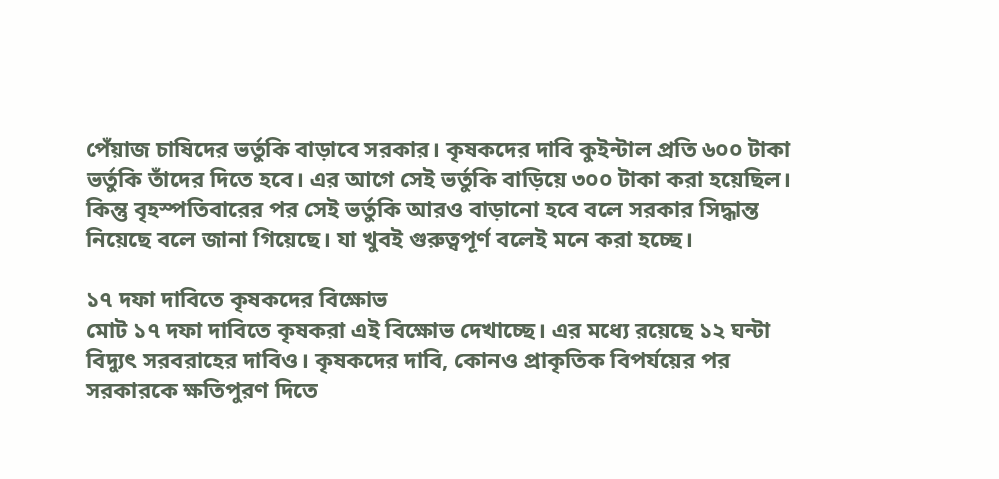পেঁয়াজ চাষিদের ভর্তুকি বাড়াবে সরকার। কৃষকদের দাবি কুইন্টাল প্রতি ৬০০ টাকা ভর্তুকি তাঁদের দিতে হবে। এর আগে সেই ভর্তুকি বাড়িয়ে ৩০০ টাকা করা হয়েছিল। কিন্তু বৃহস্পতিবারের পর সেই ভর্তুকি আরও বাড়ানো হবে বলে সরকার সিদ্ধান্ত নিয়েছে বলে জানা গিয়েছে। যা খুবই গুরুত্বপূর্ণ বলেই মনে করা হচ্ছে।

১৭ দফা দাবিতে কৃষকদের বিক্ষোভ
মোট ১৭ দফা দাবিতে কৃষকরা এই বিক্ষোভ দেখাচ্ছে। এর মধ্যে রয়েছে ১২ ঘন্টা বিদ্যুৎ সরবরাহের দাবিও। কৃষকদের দাবি, কোনও প্রাকৃতিক বিপর্যয়ের পর সরকারকে ক্ষতিপুরণ দিতে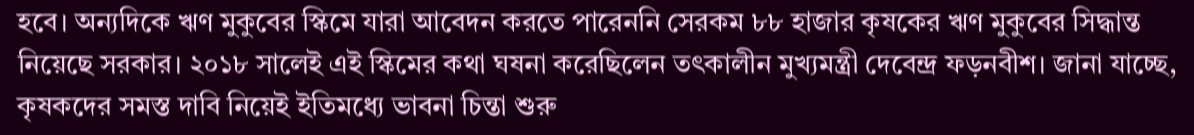হবে। অন্যদিকে ঋণ মুকুবের স্কিমে যারা আবেদন করতে পারেননি সেরকম ৮৮ হাজার কৃষকের ঋণ মুকুবের সিদ্ধান্ত নিয়েছে সরকার। ২০১৮ সালেই এই স্কিমের কথা ঘষনা করেছিলেন তৎকালীন মুখ্যমন্ত্রী দেবেন্দ্র ফড়নবীশ। জানা যাচ্ছে, কৃষকদের সমস্ত দাবি নিয়েই ইতিমধ্যে ভাবনা চিন্তা শুরু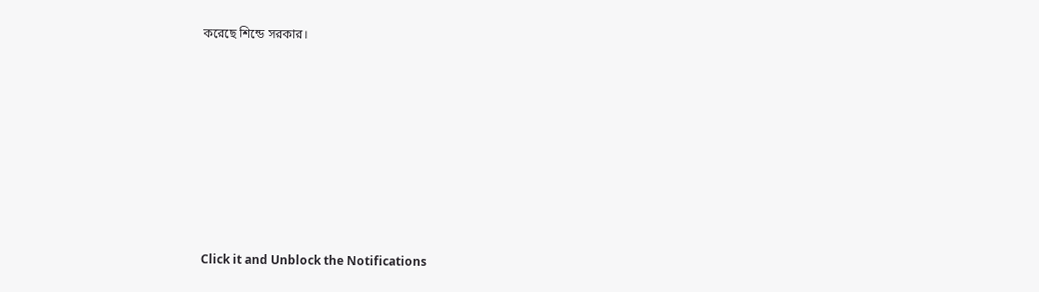করেছে শিন্ডে সরকার।












Click it and Unblock the Notifications